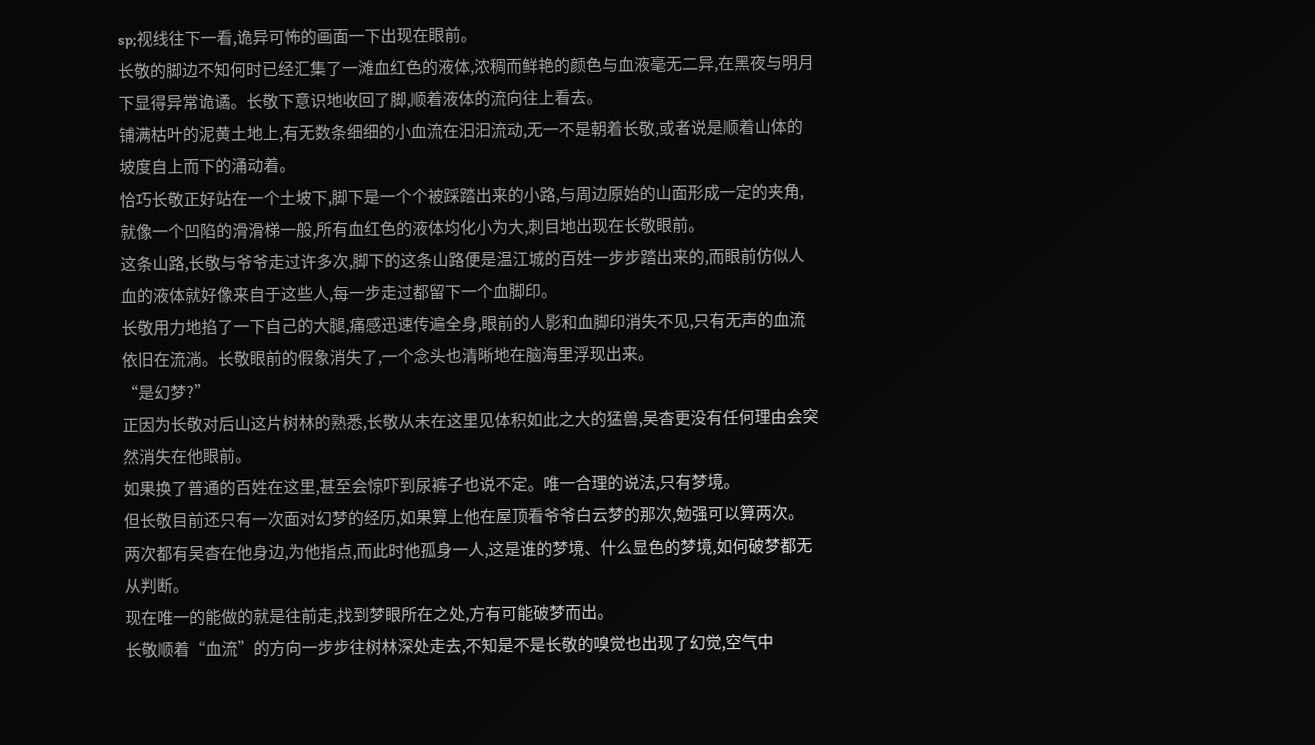sp;视线往下一看,诡异可怖的画面一下出现在眼前。
长敬的脚边不知何时已经汇集了一滩血红色的液体,浓稠而鲜艳的颜色与血液毫无二异,在黑夜与明月下显得异常诡谲。长敬下意识地收回了脚,顺着液体的流向往上看去。
铺满枯叶的泥黄土地上,有无数条细细的小血流在汩汩流动,无一不是朝着长敬,或者说是顺着山体的坡度自上而下的涌动着。
恰巧长敬正好站在一个土坡下,脚下是一个个被踩踏出来的小路,与周边原始的山面形成一定的夹角,就像一个凹陷的滑滑梯一般,所有血红色的液体均化小为大,刺目地出现在长敬眼前。
这条山路,长敬与爷爷走过许多次,脚下的这条山路便是温江城的百姓一步步踏出来的,而眼前仿似人血的液体就好像来自于这些人,每一步走过都留下一个血脚印。
长敬用力地掐了一下自己的大腿,痛感迅速传遍全身,眼前的人影和血脚印消失不见,只有无声的血流依旧在流淌。长敬眼前的假象消失了,一个念头也清晰地在脑海里浮现出来。
“是幻梦?”
正因为长敬对后山这片树林的熟悉,长敬从未在这里见体积如此之大的猛兽,吴杳更没有任何理由会突然消失在他眼前。
如果换了普通的百姓在这里,甚至会惊吓到尿裤子也说不定。唯一合理的说法,只有梦境。
但长敬目前还只有一次面对幻梦的经历,如果算上他在屋顶看爷爷白云梦的那次,勉强可以算两次。
两次都有吴杳在他身边,为他指点,而此时他孤身一人,这是谁的梦境、什么显色的梦境,如何破梦都无从判断。
现在唯一的能做的就是往前走,找到梦眼所在之处,方有可能破梦而出。
长敬顺着“血流”的方向一步步往树林深处走去,不知是不是长敬的嗅觉也出现了幻觉,空气中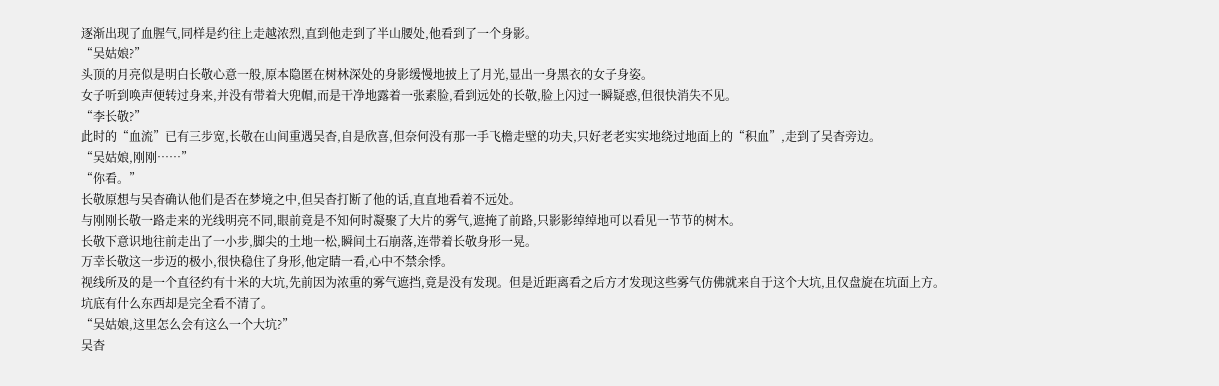逐渐出现了血腥气,同样是约往上走越浓烈,直到他走到了半山腰处,他看到了一个身影。
“吴姑娘?”
头顶的月亮似是明白长敬心意一般,原本隐匿在树林深处的身影缓慢地披上了月光,显出一身黑衣的女子身姿。
女子听到唤声便转过身来,并没有带着大兜帽,而是干净地露着一张素脸,看到远处的长敬,脸上闪过一瞬疑惑,但很快消失不见。
“李长敬?”
此时的“血流”已有三步宽,长敬在山间重遇吴杳,自是欣喜,但奈何没有那一手飞檐走壁的功夫,只好老老实实地绕过地面上的“积血”,走到了吴杳旁边。
“吴姑娘,刚刚……”
“你看。”
长敬原想与吴杳确认他们是否在梦境之中,但吴杳打断了他的话,直直地看着不远处。
与刚刚长敬一路走来的光线明亮不同,眼前竟是不知何时凝聚了大片的雾气,遮掩了前路,只影影绰绰地可以看见一节节的树木。
长敬下意识地往前走出了一小步,脚尖的土地一松,瞬间土石崩落,连带着长敬身形一晃。
万幸长敬这一步迈的极小,很快稳住了身形,他定睛一看,心中不禁余悸。
视线所及的是一个直径约有十米的大坑,先前因为浓重的雾气遮挡,竟是没有发现。但是近距离看之后方才发现这些雾气仿佛就来自于这个大坑,且仅盘旋在坑面上方。
坑底有什么东西却是完全看不清了。
“吴姑娘,这里怎么会有这么一个大坑?”
吴杳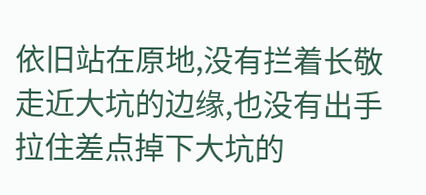依旧站在原地,没有拦着长敬走近大坑的边缘,也没有出手拉住差点掉下大坑的